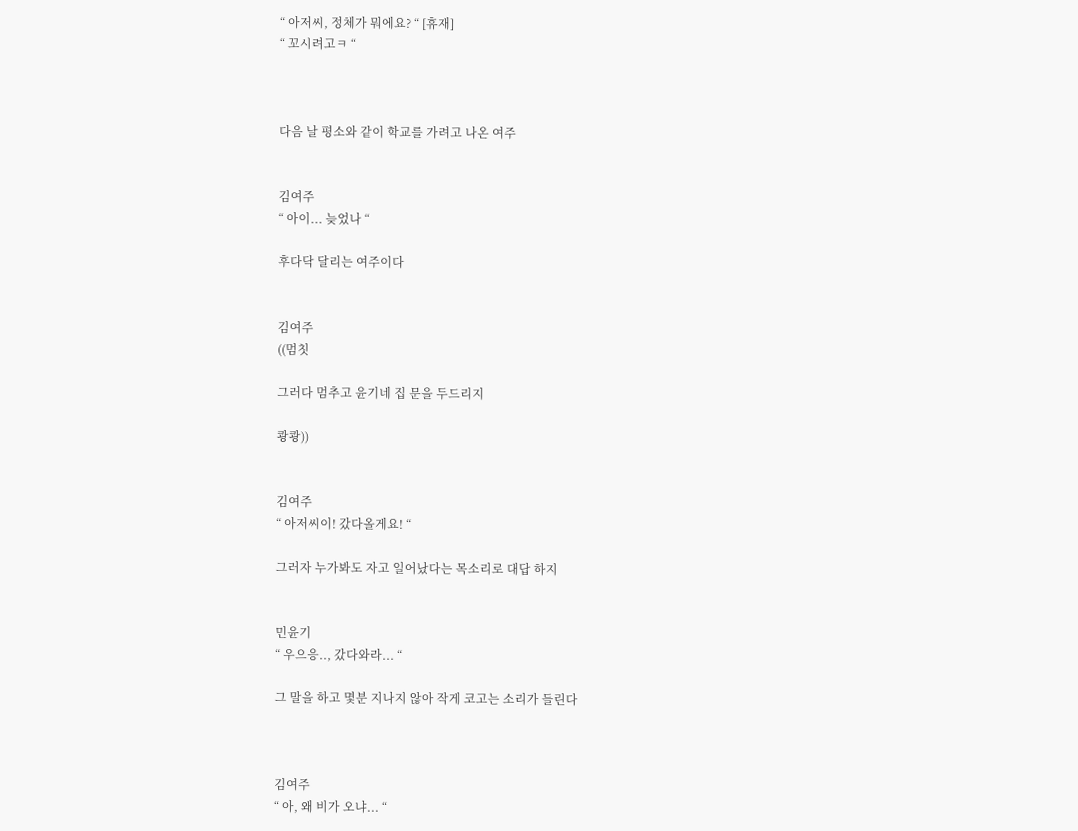“ 아저씨, 정체가 뭐에요? “ [휴재]
“ 꼬시려고ㅋ “



다음 날 평소와 같이 학교를 가려고 나온 여주


김여주
“ 아이... 늦었나 “

후다닥 달리는 여주이다


김여주
((멈칫

그러다 멈추고 윤기네 집 문을 두드리지

쾅쾅))


김여주
“ 아저씨이! 갔다올게요! “

그러자 누가봐도 자고 일어났다는 목소리로 대답 하지


민윤기
“ 우으응.., 갔다와라... “

그 말을 하고 몇분 지나지 않아 작게 코고는 소리가 들린다



김여주
“ 아, 왜 비가 오냐... “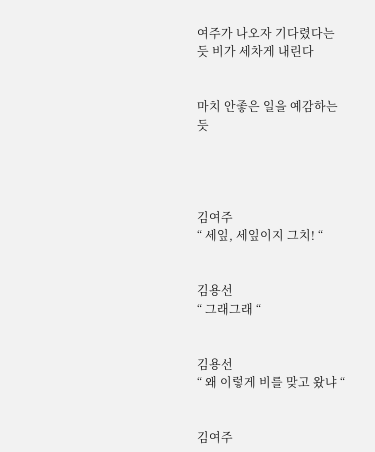여주가 나오자 기다렸다는 듯 비가 세차게 내린다


마치 안좋은 일을 예감하는듯




김여주
“ 세잎, 세잎이지 그치! “


김용선
“ 그래그래 “


김용선
“ 왜 이렇게 비를 맞고 왔냐 “


김여주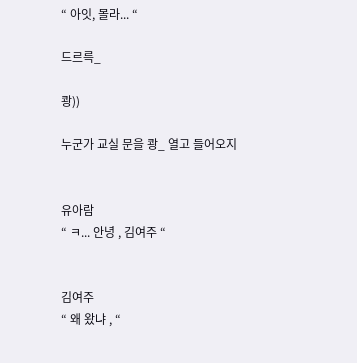“ 아잇, 몰라... “

드르륵_

쾅))

누군가 교실 문을 쾅_ 열고 들어오지


유아람
“ ㅋ... 안녕 , 김여주 “


김여주
“ 왜 왔냐 , “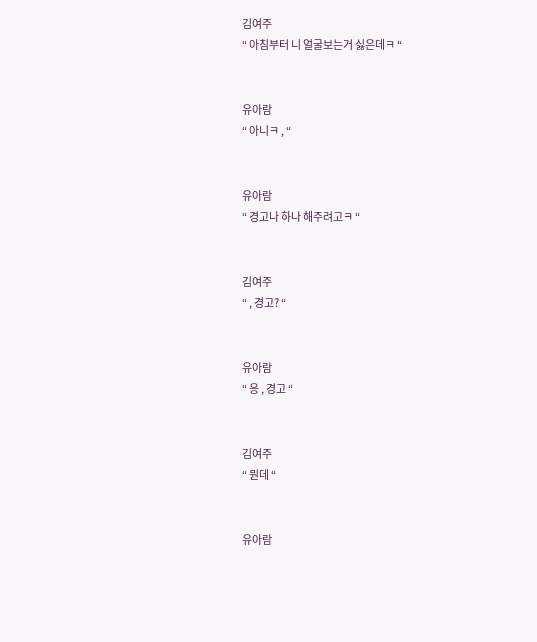김여주
“ 아침부터 니 얼굴보는거 싫은데ㅋ “


유아람
“ 아니ㅋ , “


유아람
“ 경고나 하나 해주려고ㅋ “


김여주
“ , 경고? “


유아람
“ 응 , 경고 “


김여주
“ 뭔데 “


유아람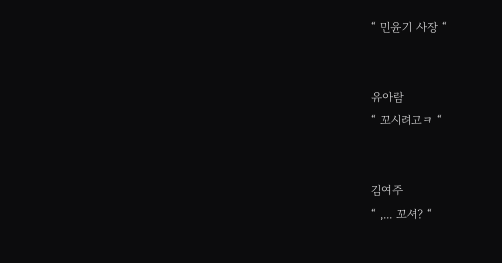“ 민윤기 사장 “


유아람
“ 꼬시려고ㅋ “


김여주
“ ,... 꼬셔? “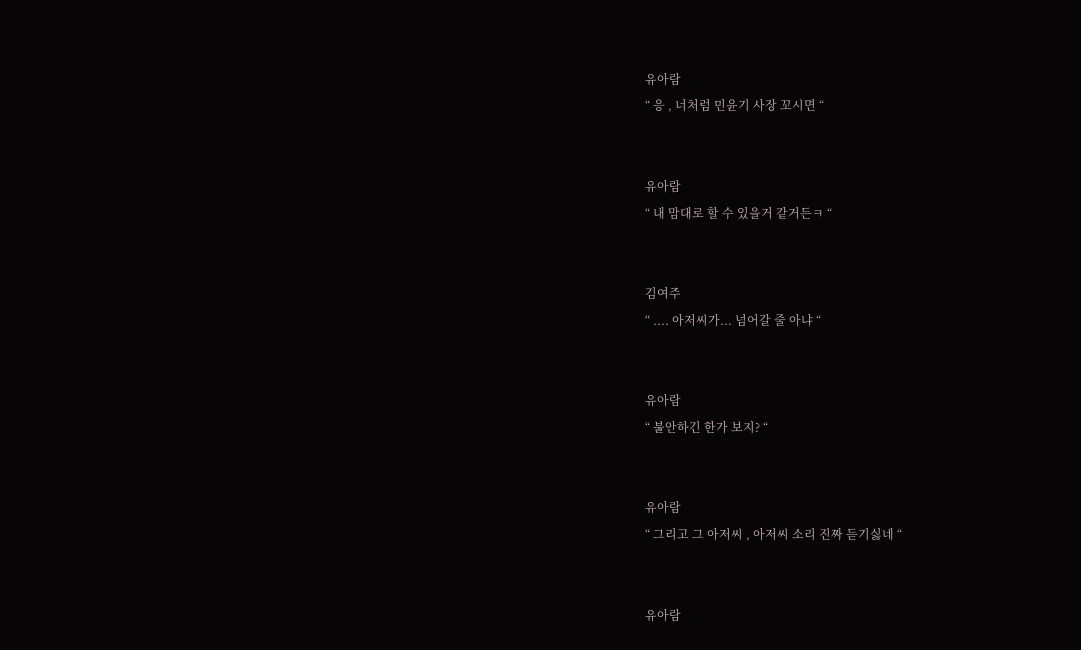유아람
“ 응 , 너처럼 민윤기 사장 꼬시면 “


유아람
“ 내 맘대로 할 수 있을거 같거든ㅋ “


김여주
“ .... 아저씨가... 넘어갈 줄 아냐 “


유아람
“ 불안하긴 한가 보지? “


유아람
“ 그리고 그 아저씨 , 아저씨 소리 진짜 듣기싫네 “


유아람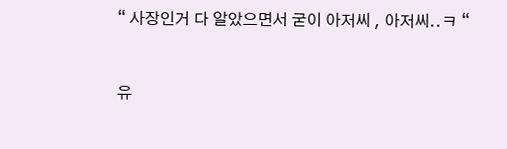“ 사장인거 다 알았으면서 굳이 아저씨 , 아저씨..ㅋ “


유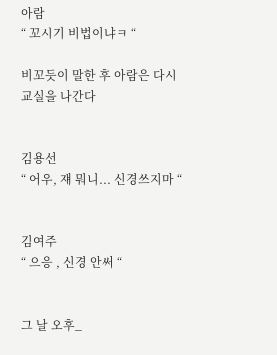아람
“ 꼬시기 비법이냐ㅋ “

비꼬듯이 말한 후 아람은 다시 교실을 나간다


김용선
“ 어우, 쟤 뭐니... 신경쓰지마 “


김여주
“ 으응 , 신경 안써 “


그 날 오후_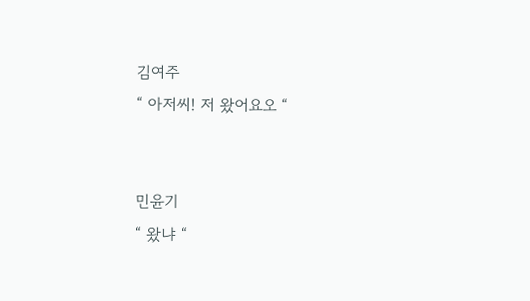김여주
“ 아저씨! 저 왔어요오 “


민윤기
“ 왔냐 “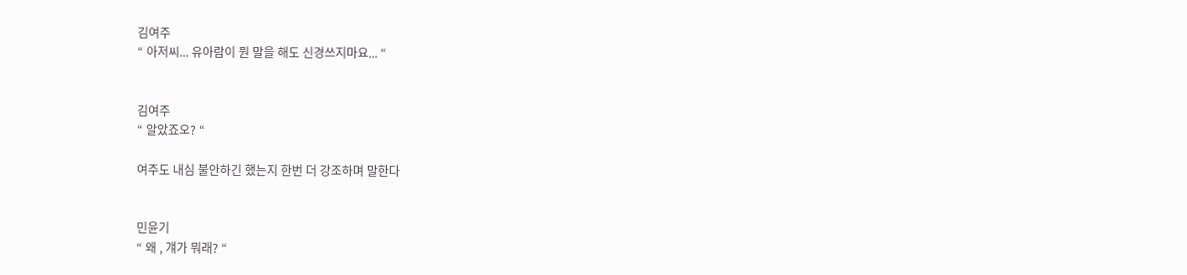김여주
“ 아저씨... 유아람이 뭔 말을 해도 신경쓰지마요... “


김여주
“ 알았죠오? “

여주도 내심 불안하긴 했는지 한번 더 강조하며 말한다


민윤기
“ 왜 , 걔가 뭐래? “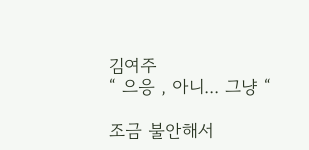김여주
“ 으응 , 아니... 그냥 “

조금 불안해서